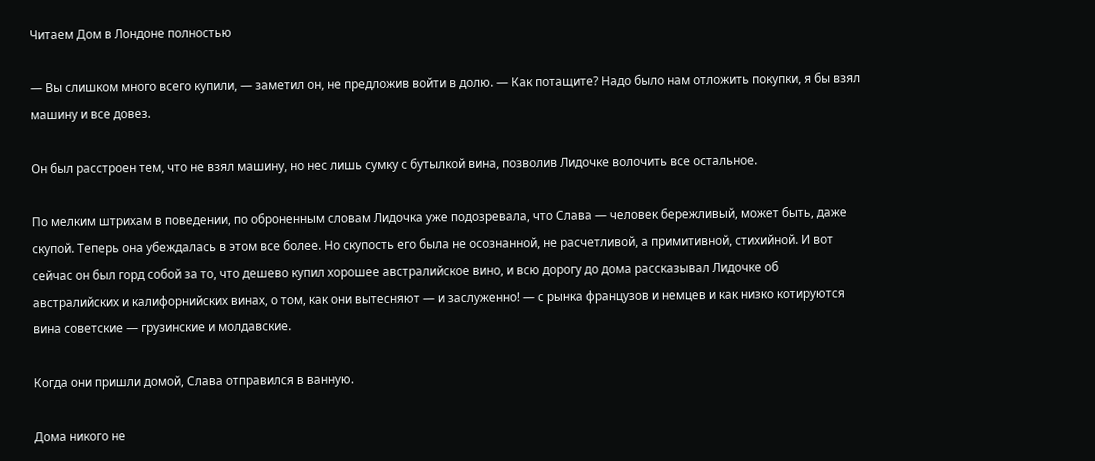Читаем Дом в Лондоне полностью

— Вы слишком много всего купили, — заметил он, не предложив войти в долю. — Как потащите? Надо было нам отложить покупки, я бы взял машину и все довез.

Он был расстроен тем, что не взял машину, но нес лишь сумку с бутылкой вина, позволив Лидочке волочить все остальное.

По мелким штрихам в поведении, по оброненным словам Лидочка уже подозревала, что Слава — человек бережливый, может быть, даже скупой. Теперь она убеждалась в этом все более. Но скупость его была не осознанной, не расчетливой, а примитивной, стихийной. И вот сейчас он был горд собой за то, что дешево купил хорошее австралийское вино, и всю дорогу до дома рассказывал Лидочке об австралийских и калифорнийских винах, о том, как они вытесняют — и заслуженно! — с рынка французов и немцев и как низко котируются вина советские — грузинские и молдавские.

Когда они пришли домой, Слава отправился в ванную.

Дома никого не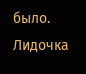было. Лидочка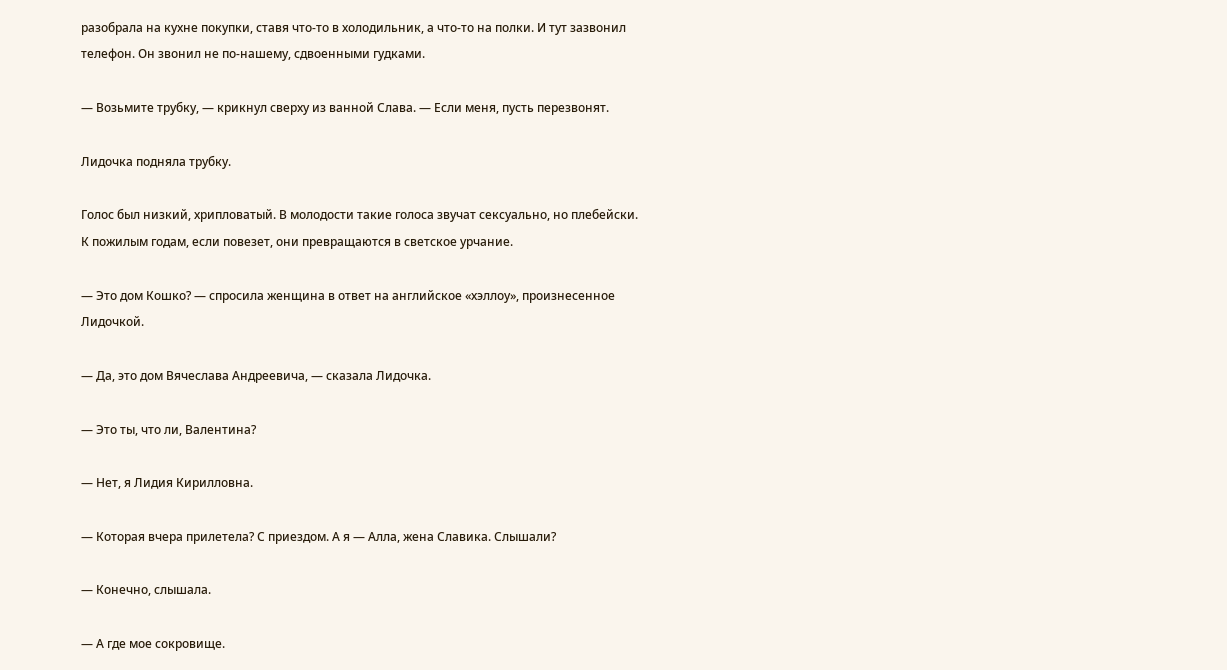разобрала на кухне покупки, ставя что-то в холодильник, а что-то на полки. И тут зазвонил телефон. Он звонил не по-нашему, сдвоенными гудками.

— Возьмите трубку, — крикнул сверху из ванной Слава. — Если меня, пусть перезвонят.

Лидочка подняла трубку.

Голос был низкий, хрипловатый. В молодости такие голоса звучат сексуально, но плебейски. К пожилым годам, если повезет, они превращаются в светское урчание.

— Это дом Кошко? — спросила женщина в ответ на английское «хэллоу», произнесенное Лидочкой.

— Да, это дом Вячеслава Андреевича, — сказала Лидочка.

— Это ты, что ли, Валентина?

— Нет, я Лидия Кирилловна.

— Которая вчера прилетела? С приездом. А я — Алла, жена Славика. Слышали?

— Конечно, слышала.

— А где мое сокровище.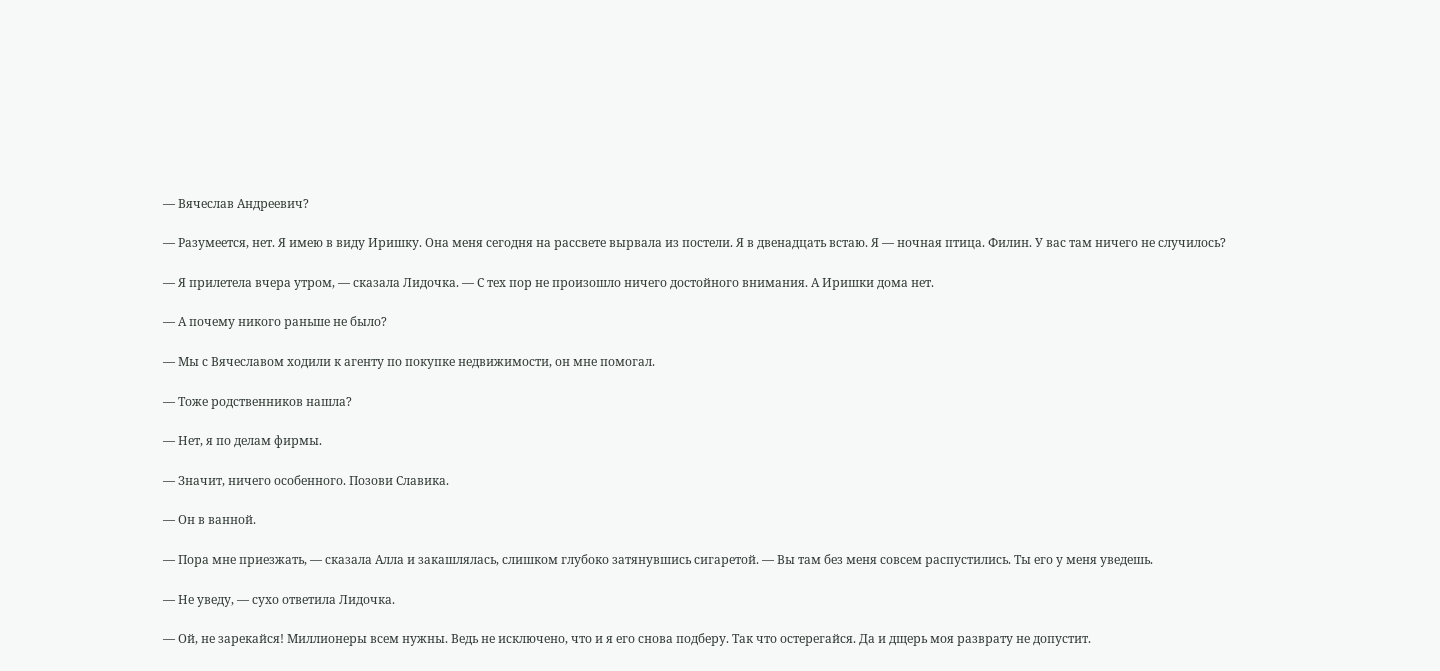— Вячеслав Андреевич?

— Разумеется, нет. Я имею в виду Иришку. Она меня сегодня на рассвете вырвала из постели. Я в двенадцать встаю. Я — ночная птица. Филин. У вас там ничего не случилось?

— Я прилетела вчера утром, — сказала Лидочка. — С тех пор не произошло ничего достойного внимания. А Иришки дома нет.

— А почему никого раньше не было?

— Мы с Вячеславом ходили к агенту по покупке недвижимости, он мне помогал.

— Тоже родственников нашла?

— Нет, я по делам фирмы.

— Значит, ничего особенного. Позови Славика.

— Он в ванной.

— Пора мне приезжать, — сказала Алла и закашлялась, слишком глубоко затянувшись сигаретой. — Вы там без меня совсем распустились. Ты его у меня уведешь.

— Не уведу, — сухо ответила Лидочка.

— Ой, не зарекайся! Миллионеры всем нужны. Ведь не исключено, что и я его снова подберу. Так что остерегайся. Да и дщерь моя разврату не допустит.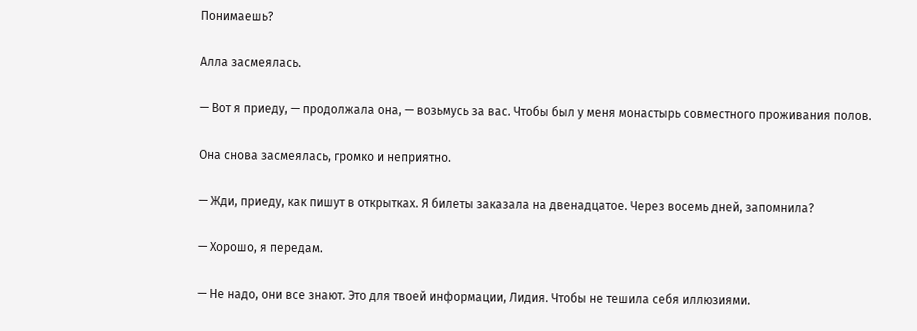Понимаешь?

Алла засмеялась.

— Вот я приеду, — продолжала она, — возьмусь за вас. Чтобы был у меня монастырь совместного проживания полов.

Она снова засмеялась, громко и неприятно.

— Жди, приеду, как пишут в открытках. Я билеты заказала на двенадцатое. Через восемь дней, запомнила?

— Хорошо, я передам.

— Не надо, они все знают. Это для твоей информации, Лидия. Чтобы не тешила себя иллюзиями.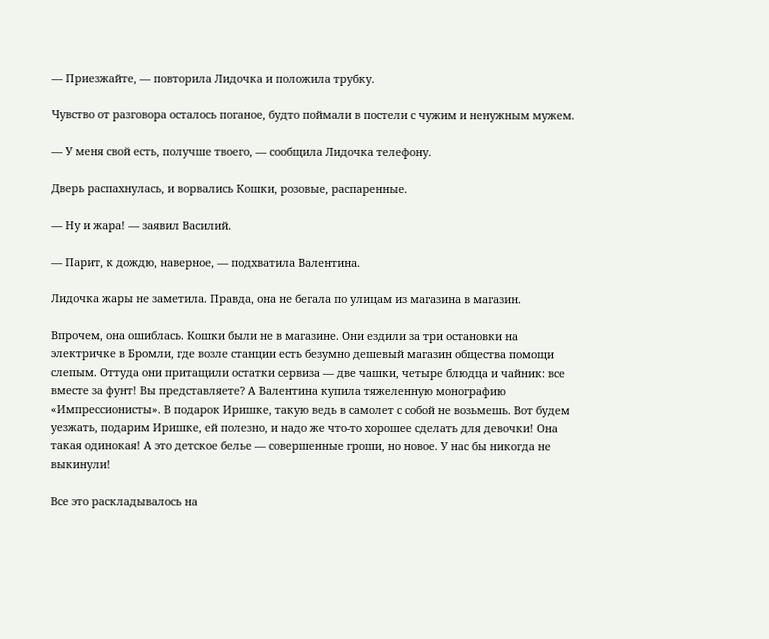— Приезжайте, — повторила Лидочка и положила трубку.

Чувство от разговора осталось поганое, будто поймали в постели с чужим и ненужным мужем.

— У меня свой есть, получше твоего, — сообщила Лидочка телефону.

Дверь распахнулась, и ворвались Кошки, розовые, распаренные.

— Ну и жара! — заявил Василий.

— Парит, к дождю, наверное, — подхватила Валентина.

Лидочка жары не заметила. Правда, она не бегала по улицам из магазина в магазин.

Впрочем, она ошиблась. Кошки были не в магазине. Они ездили за три остановки на электричке в Бромли, где возле станции есть безумно дешевый магазин общества помощи слепым. Оттуда они притащили остатки сервиза — две чашки, четыре блюдца и чайник: все вместе за фунт! Вы представляете? А Валентина купила тяжеленную монографию «Импрессионисты». В подарок Иришке, такую ведь в самолет с собой не возьмешь. Вот будем уезжать, подарим Иришке, ей полезно, и надо же что-то хорошее сделать для девочки! Она такая одинокая! А это детское белье — совершенные гроши, но новое. У нас бы никогда не выкинули!

Все это раскладывалось на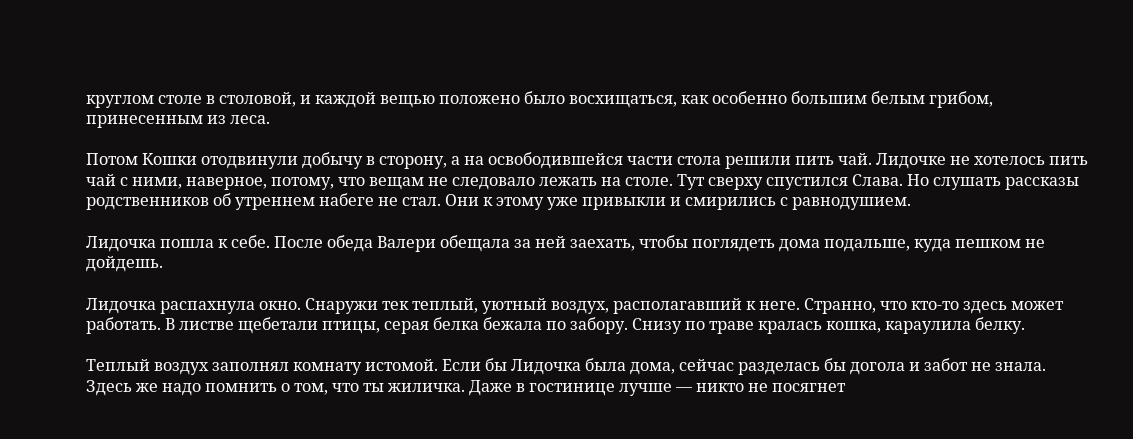круглом столе в столовой, и каждой вещью положено было восхищаться, как особенно большим белым грибом, принесенным из леса.

Потом Кошки отодвинули добычу в сторону, а на освободившейся части стола решили пить чай. Лидочке не хотелось пить чай с ними, наверное, потому, что вещам не следовало лежать на столе. Тут сверху спустился Слава. Но слушать рассказы родственников об утреннем набеге не стал. Они к этому уже привыкли и смирились с равнодушием.

Лидочка пошла к себе. После обеда Валери обещала за ней заехать, чтобы поглядеть дома подальше, куда пешком не дойдешь.

Лидочка распахнула окно. Снаружи тек теплый, уютный воздух, располагавший к неге. Странно, что кто-то здесь может работать. В листве щебетали птицы, серая белка бежала по забору. Снизу по траве кралась кошка, караулила белку.

Теплый воздух заполнял комнату истомой. Если бы Лидочка была дома, сейчас разделась бы догола и забот не знала. Здесь же надо помнить о том, что ты жиличка. Даже в гостинице лучше — никто не посягнет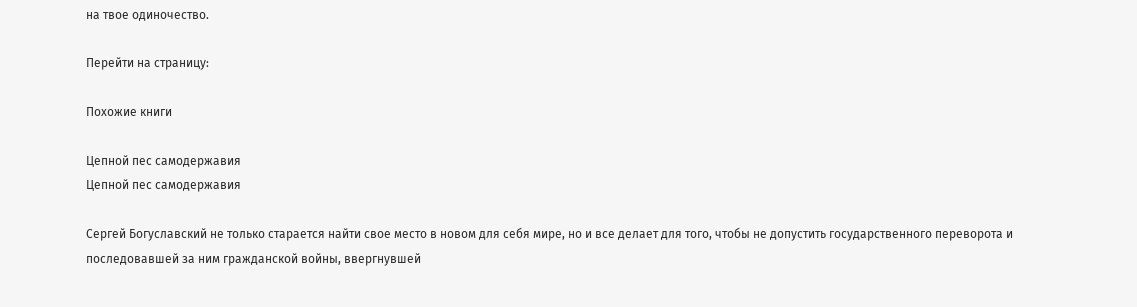на твое одиночество.

Перейти на страницу:

Похожие книги

Цепной пес самодержавия
Цепной пес самодержавия

Сергей Богуславский не только старается найти свое место в новом для себя мире, но и все делает для того, чтобы не допустить государственного переворота и последовавшей за ним гражданской войны, ввергнувшей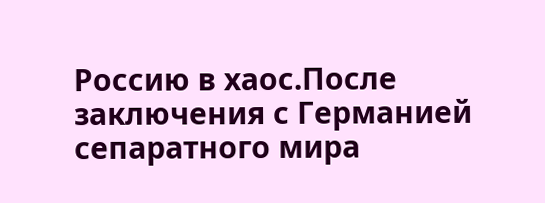Россию в хаос.После заключения с Германией сепаратного мира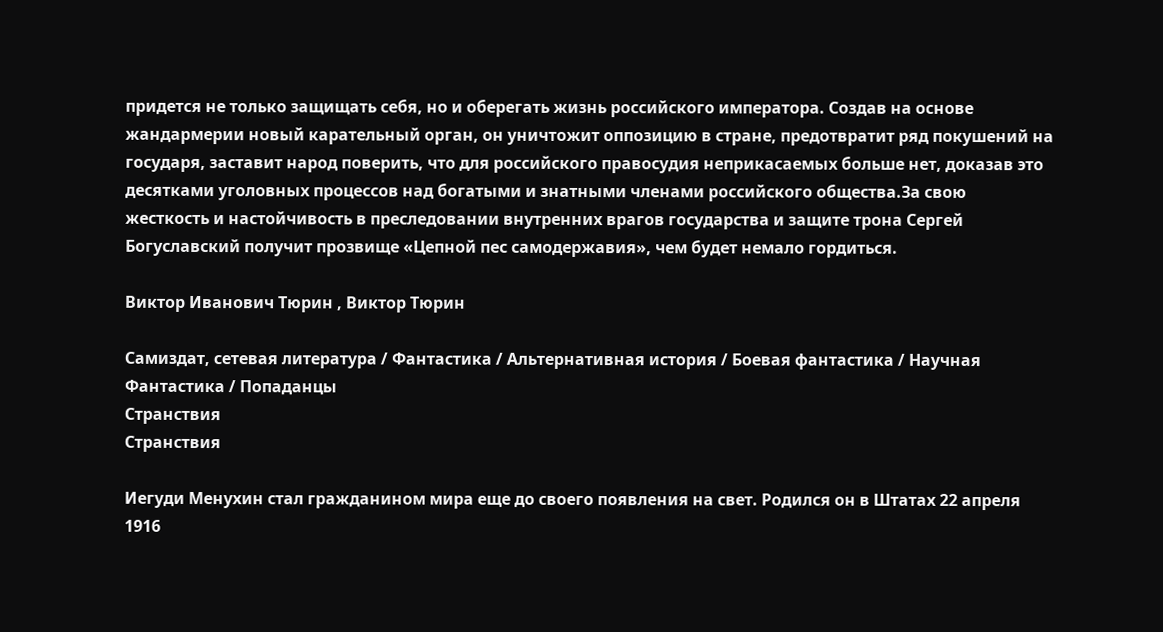придется не только защищать себя, но и оберегать жизнь российского императора. Создав на основе жандармерии новый карательный орган, он уничтожит оппозицию в стране, предотвратит ряд покушений на государя, заставит народ поверить, что для российского правосудия неприкасаемых больше нет, доказав это десятками уголовных процессов над богатыми и знатными членами российского общества.За свою жесткость и настойчивость в преследовании внутренних врагов государства и защите трона Сергей Богуславский получит прозвище «Цепной пес самодержавия», чем будет немало гордиться.

Виктор Иванович Тюрин , Виктор Тюрин

Самиздат, сетевая литература / Фантастика / Альтернативная история / Боевая фантастика / Научная Фантастика / Попаданцы
Странствия
Странствия

Иегуди Менухин стал гражданином мира еще до своего появления на свет. Родился он в Штатах 22 апреля 1916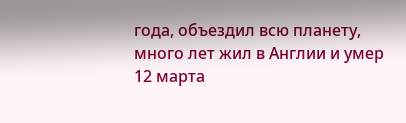года, объездил всю планету, много лет жил в Англии и умер 12 марта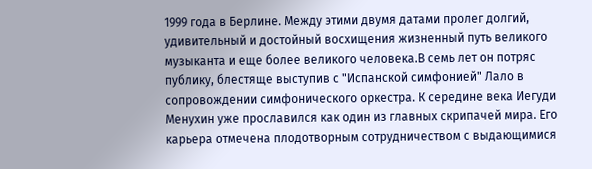1999 года в Берлине. Между этими двумя датами пролег долгий, удивительный и достойный восхищения жизненный путь великого музыканта и еще более великого человека.В семь лет он потряс публику, блестяще выступив с "Испанской симфонией" Лало в сопровождении симфонического оркестра. К середине века Иегуди Менухин уже прославился как один из главных скрипачей мира. Его карьера отмечена плодотворным сотрудничеством с выдающимися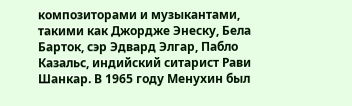композиторами и музыкантами, такими как Джордже Энеску, Бела Барток, сэр Эдвард Элгар, Пабло Казальс, индийский ситарист Рави Шанкар. В 1965 году Менухин был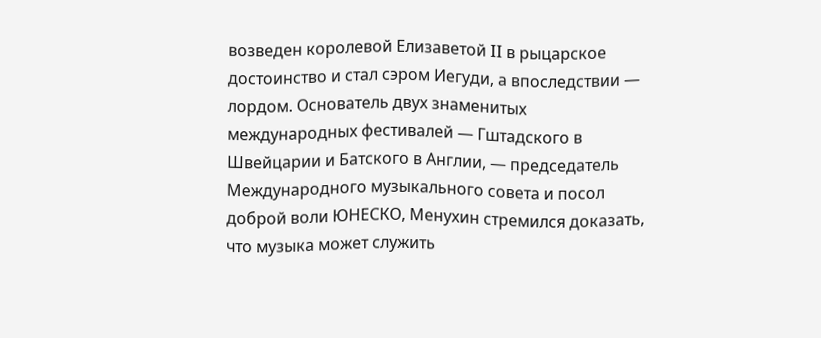возведен королевой Елизаветой II в рыцарское достоинство и стал сэром Иегуди, а впоследствии — лордом. Основатель двух знаменитых международных фестивалей — Гштадского в Швейцарии и Батского в Англии, — председатель Международного музыкального совета и посол доброй воли ЮНЕСКО, Менухин стремился доказать, что музыка может служить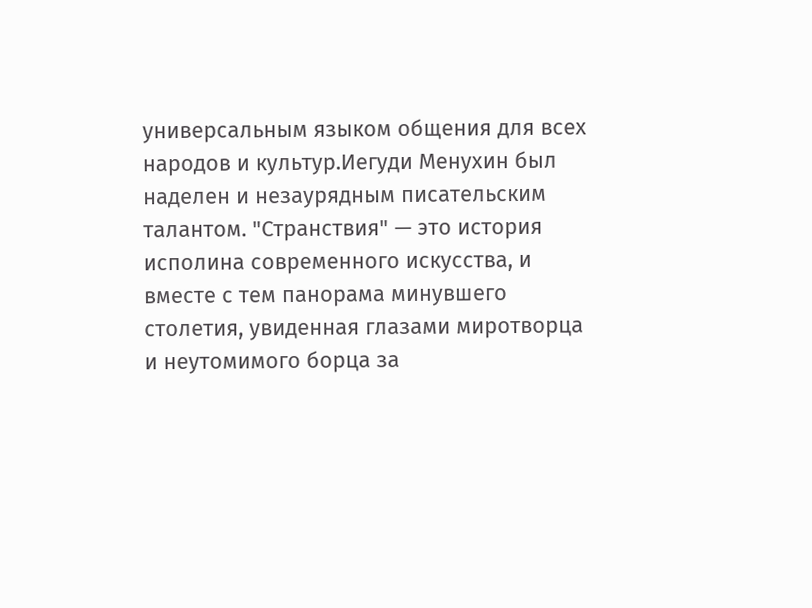универсальным языком общения для всех народов и культур.Иегуди Менухин был наделен и незаурядным писательским талантом. "Странствия" — это история исполина современного искусства, и вместе с тем панорама минувшего столетия, увиденная глазами миротворца и неутомимого борца за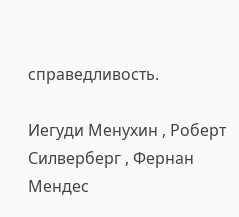справедливость.

Иегуди Менухин , Роберт Силверберг , Фернан Мендес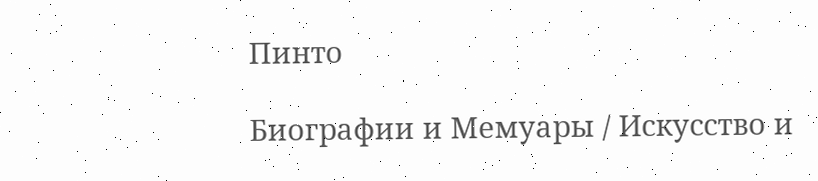Пинто

Биографии и Мемуары / Искусство и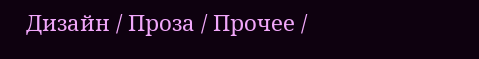Дизайн / Проза / Прочее /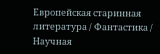Европейская старинная литература / Фантастика / Научная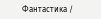Фантастика /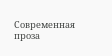Современная проза